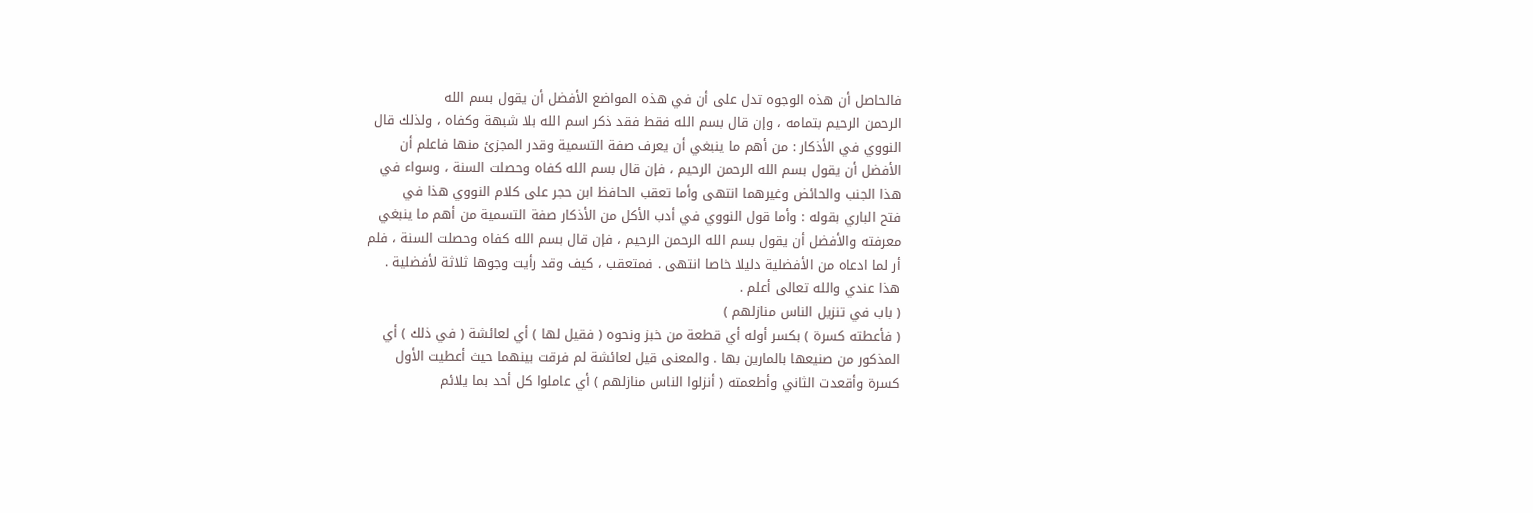فالحاصل أن هذه الوجوه تدل على أن في هذه المواضع الأفضل أن يقول بسم الله
الرحمن الرحيم بتمامه ، وإن قال بسم الله فقط فقد ذكر اسم الله بلا شبهة وكفاه ، ولذلك قال
النووي في الأذكار : من أهم ما ينبغي أن يعرف صفة التسمية وقدر المجزئ منها فاعلم أن
الأفضل أن يقول بسم الله الرحمن الرحيم ، فإن قال بسم الله كفاه وحصلت السنة ، وسواء في
هذا الجنب والحائض وغيرهما انتهى وأما تعقب الحافظ ابن حجر على كلام النووي هذا في
فتح الباري بقوله : وأما قول النووي في أدب الأكل من الأذكار صفة التسمية من أهم ما ينبغي
معرفته والأفضل أن يقول بسم الله الرحمن الرحيم ، فإن قال بسم الله كفاه وحصلت السنة ، فلم
أر لما ادعاه من الأفضلية دليلا خاصا انتهى . فمتعقب ، كيف وقد رأيت وجوها ثلاثة لأفضلية .
هذا عندي والله تعالى أعلم .
( باب في تنزيل الناس منازلهم )
( فأعطته كسرة ) بكسر أوله أي قطعة من خبز ونحوه ( فقيل لها ) أي لعائشة ( في ذلك ) أي
المذكور من صنيعها بالمارين بها . والمعنى قيل لعائشة لم فرقت بينهما حيث أعطيت الأول
كسرة وأقعدت الثاني وأطعمته ( أنزلوا الناس منازلهم ) أي عاملوا كل أحد بما يلائم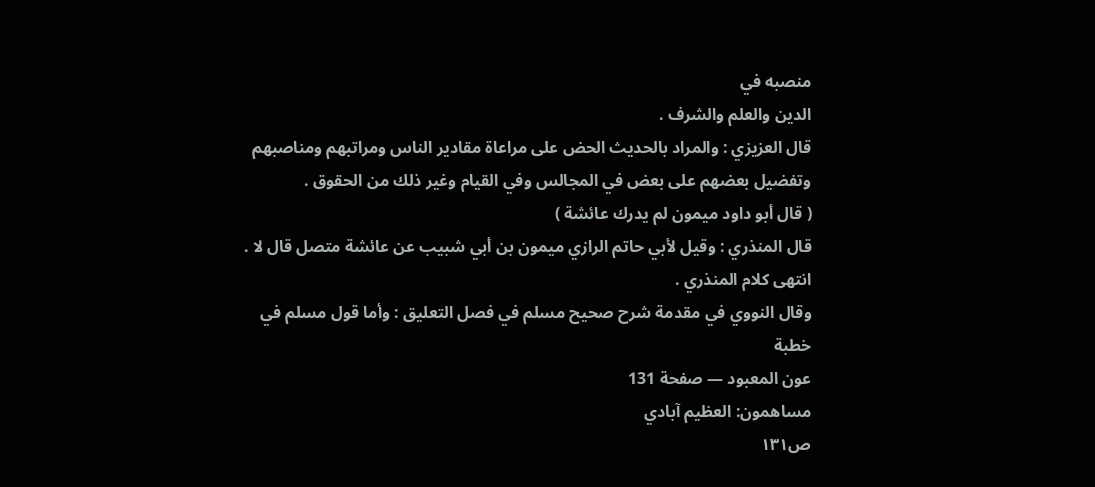منصبه في
الدين والعلم والشرف .
قال العزيزي : والمراد بالحديث الحض على مراعاة مقادير الناس ومراتبهم ومناصبهم
وتفضيل بعضهم على بعض في المجالس وفي القيام وغير ذلك من الحقوق .
( قال أبو داود ميمون لم يدرك عائشة )
قال المنذري : وقيل لأبي حاتم الرازي ميمون بن أبي شبيب عن عائشة متصل قال لا .
انتهى كلام المنذري .
وقال النووي في مقدمة شرح صحيح مسلم في فصل التعليق : وأما قول مسلم في خطبة
عون المعبود — صفحة 131
مساهمون: العظيم آبادي
ص١٣١